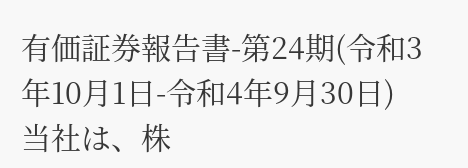有価証券報告書-第24期(令和3年10月1日-令和4年9月30日)
当社は、株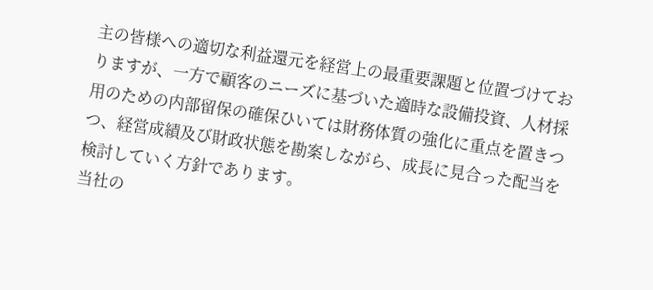主の皆様への適切な利益還元を経営上の最重要課題と位置づけておりますが、一方で顧客のニーズに基づいた適時な設備投資、人材採用のための内部留保の確保ひいては財務体質の強化に重点を置きつつ、経営成績及び財政状態を勘案しながら、成長に見合った配当を検討していく方針であります。
当社の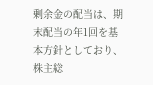剰余金の配当は、期末配当の年1回を基本方針としており、株主総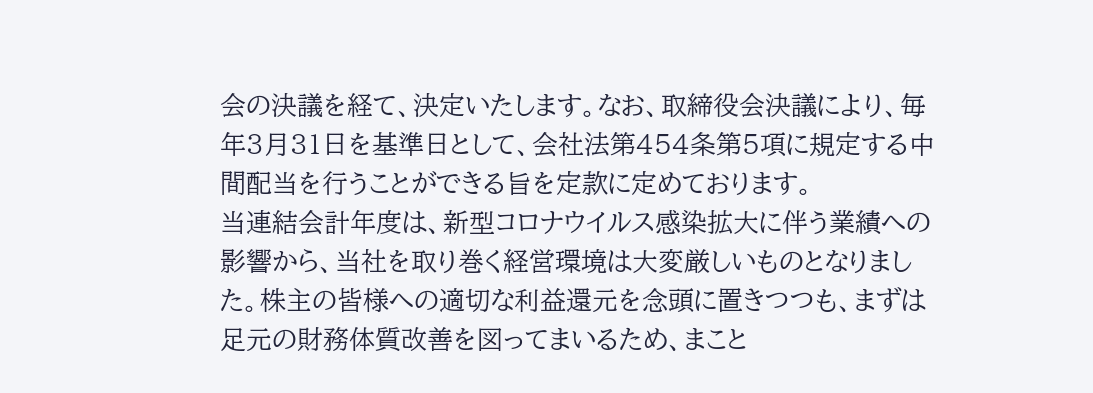会の決議を経て、決定いたします。なお、取締役会決議により、毎年3月31日を基準日として、会社法第454条第5項に規定する中間配当を行うことができる旨を定款に定めております。
当連結会計年度は、新型コロナウイルス感染拡大に伴う業績への影響から、当社を取り巻く経営環境は大変厳しいものとなりました。株主の皆様への適切な利益還元を念頭に置きつつも、まずは足元の財務体質改善を図ってまいるため、まこと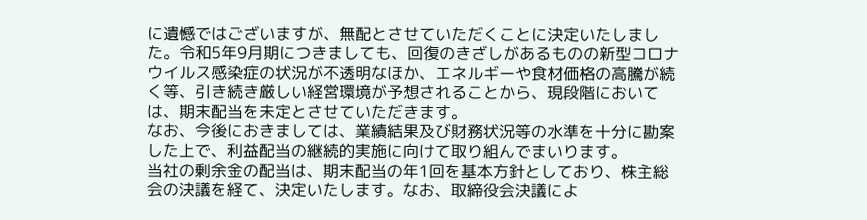に遺憾ではございますが、無配とさせていただくことに決定いたしました。令和5年9月期につきましても、回復のきざしがあるものの新型コロナウイルス感染症の状況が不透明なほか、エネルギーや食材価格の高騰が続く等、引き続き厳しい経営環境が予想されることから、現段階においては、期末配当を未定とさせていただきます。
なお、今後におきましては、業績結果及び財務状況等の水準を十分に勘案した上で、利益配当の継続的実施に向けて取り組んでまいります。
当社の剰余金の配当は、期末配当の年1回を基本方針としており、株主総会の決議を経て、決定いたします。なお、取締役会決議によ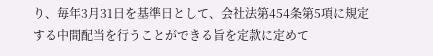り、毎年3月31日を基準日として、会社法第454条第5項に規定する中間配当を行うことができる旨を定款に定めて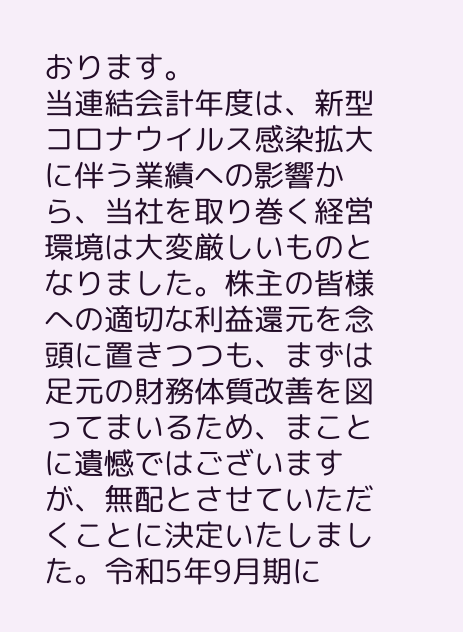おります。
当連結会計年度は、新型コロナウイルス感染拡大に伴う業績への影響から、当社を取り巻く経営環境は大変厳しいものとなりました。株主の皆様への適切な利益還元を念頭に置きつつも、まずは足元の財務体質改善を図ってまいるため、まことに遺憾ではございますが、無配とさせていただくことに決定いたしました。令和5年9月期に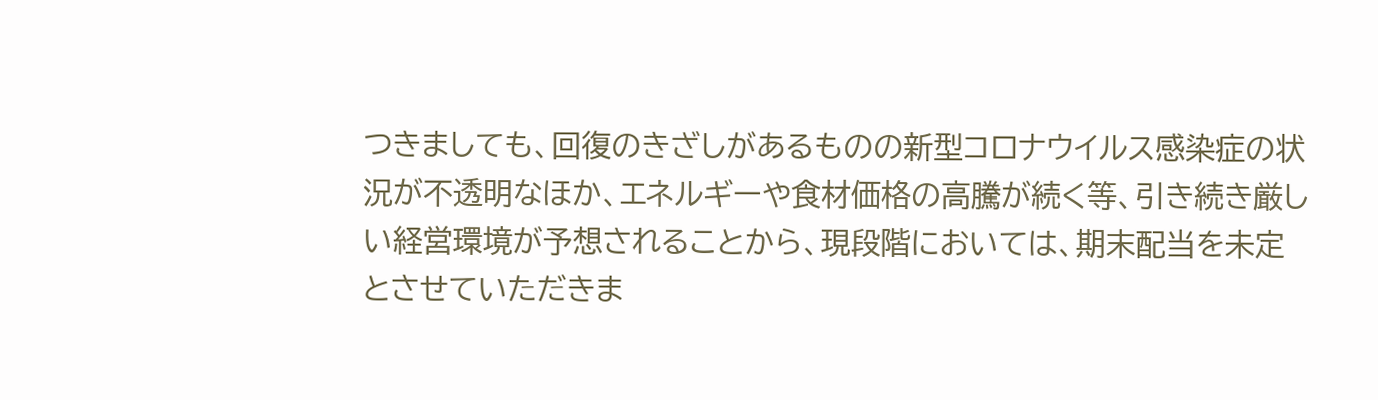つきましても、回復のきざしがあるものの新型コロナウイルス感染症の状況が不透明なほか、エネルギーや食材価格の高騰が続く等、引き続き厳しい経営環境が予想されることから、現段階においては、期末配当を未定とさせていただきま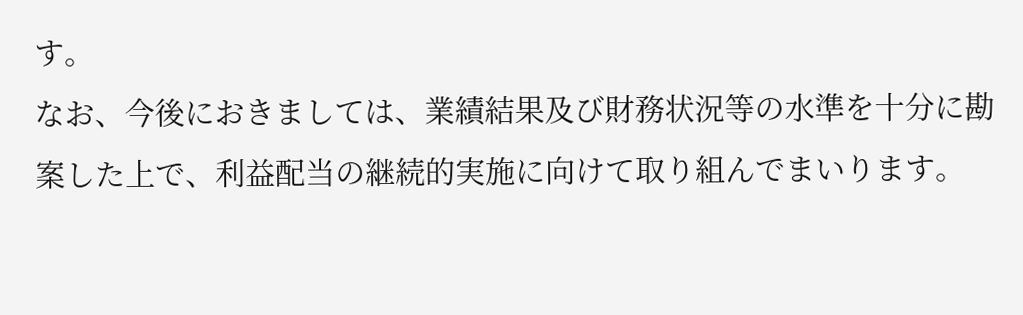す。
なお、今後におきましては、業績結果及び財務状況等の水準を十分に勘案した上で、利益配当の継続的実施に向けて取り組んでまいります。